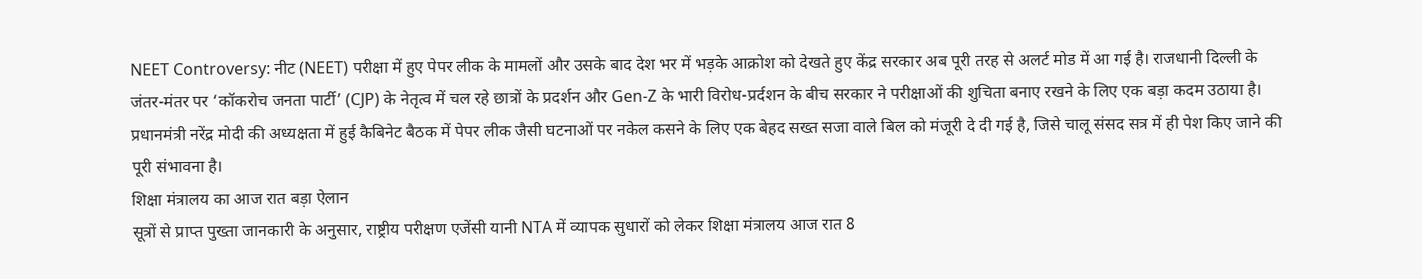NEET Controversy: नीट (NEET) परीक्षा में हुए पेपर लीक के मामलों और उसके बाद देश भर में भड़के आक्रोश को देखते हुए केंद्र सरकार अब पूरी तरह से अलर्ट मोड में आ गई है। राजधानी दिल्ली के जंतर-मंतर पर ‘कॉकरोच जनता पार्टी’ (CJP) के नेतृत्व में चल रहे छात्रों के प्रदर्शन और Gen-Z के भारी विरोध-प्रर्दशन के बीच सरकार ने परीक्षाओं की शुचिता बनाए रखने के लिए एक बड़ा कदम उठाया है। प्रधानमंत्री नरेंद्र मोदी की अध्यक्षता में हुई कैबिनेट बैठक में पेपर लीक जैसी घटनाओं पर नकेल कसने के लिए एक बेहद सख्त सजा वाले बिल को मंजूरी दे दी गई है, जिसे चालू संसद सत्र में ही पेश किए जाने की पूरी संभावना है।
शिक्षा मंत्रालय का आज रात बड़ा ऐलान
सूत्रों से प्राप्त पुख्ता जानकारी के अनुसार, राष्ट्रीय परीक्षण एजेंसी यानी NTA में व्यापक सुधारों को लेकर शिक्षा मंत्रालय आज रात 8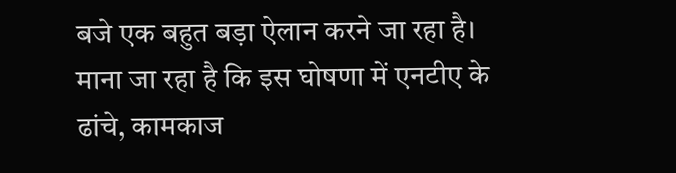बजे एक बहुत बड़ा ऐलान करने जा रहा है। माना जा रहा है कि इस घोषणा में एनटीए के ढांचे, कामकाज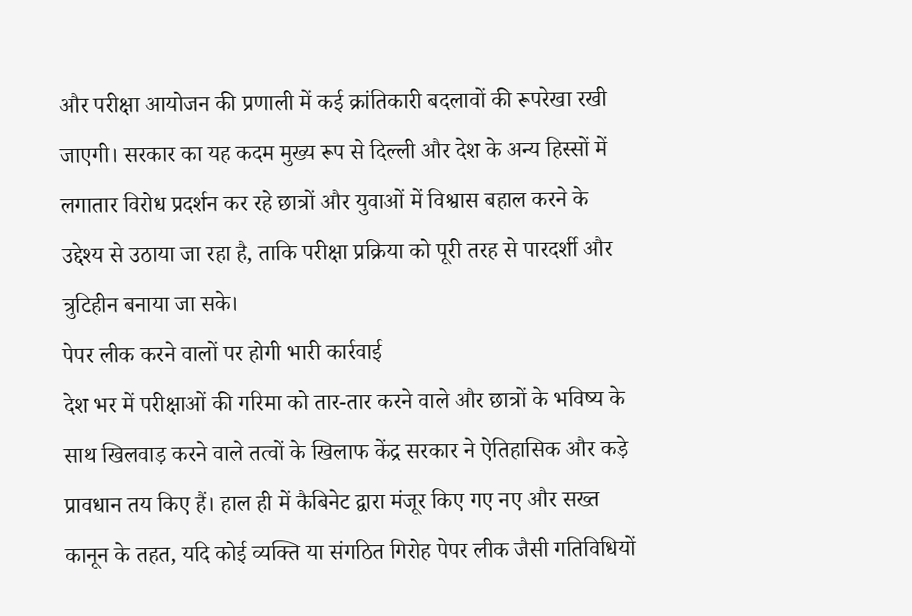और परीक्षा आयोजन की प्रणाली में कई क्रांतिकारी बदलावों की रूपरेखा रखी जाएगी। सरकार का यह कदम मुख्य रूप से दिल्ली और देश के अन्य हिस्सों में लगातार विरोध प्रदर्शन कर रहे छात्रों और युवाओं में विश्वास बहाल करने के उद्देश्य से उठाया जा रहा है, ताकि परीक्षा प्रक्रिया को पूरी तरह से पारदर्शी और त्रुटिहीन बनाया जा सके।
पेपर लीक करने वालों पर होगी भारी कार्रवाई
देश भर में परीक्षाओं की गरिमा को तार-तार करने वाले और छात्रों के भविष्य के साथ खिलवाड़ करने वाले तत्वों के खिलाफ केंद्र सरकार ने ऐतिहासिक और कड़े प्रावधान तय किए हैं। हाल ही में कैबिनेट द्वारा मंजूर किए गए नए और सख्त कानून के तहत, यदि कोई व्यक्ति या संगठित गिरोह पेपर लीक जैसी गतिविधियों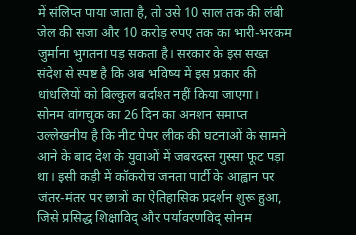में संलिप्त पाया जाता है, तो उसे 10 साल तक की लंबी जेल की सजा और 10 करोड़ रुपए तक का भारी-भरकम जुर्माना भुगतना पड़ सकता है। सरकार के इस सख्त संदेश से स्पष्ट है कि अब भविष्य में इस प्रकार की धांधलियों को बिल्कुल बर्दाश्त नहीं किया जाएगा।
सोनम वांगचुक का 26 दिन का अनशन समाप्त
उल्लेखनीय है कि नीट पेपर लीक की घटनाओं के सामने आने के बाद देश के युवाओं में जबरदस्त गुस्सा फूट पड़ा था। इसी कड़ी में कॉकरोच जनता पार्टी के आह्वान पर जंतर-मंतर पर छात्रों का ऐतिहासिक प्रदर्शन शुरू हुआ, जिसे प्रसिद्ध शिक्षाविद् और पर्यावरणविद् सोनम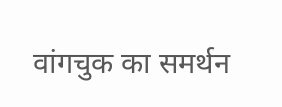वांगचुक का समर्थन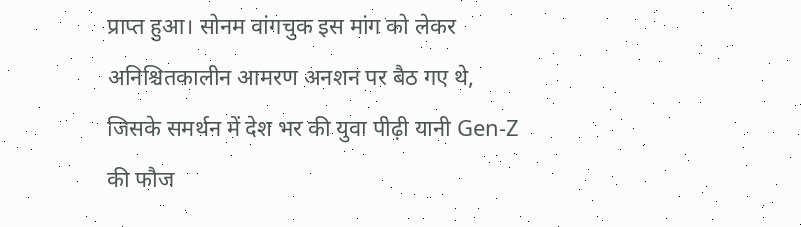प्राप्त हुआ। सोनम वांगचुक इस मांग को लेकर अनिश्चितकालीन आमरण अनशन पर बैठ गए थे, जिसके समर्थन में देश भर की युवा पीढ़ी यानी Gen-Z की फौज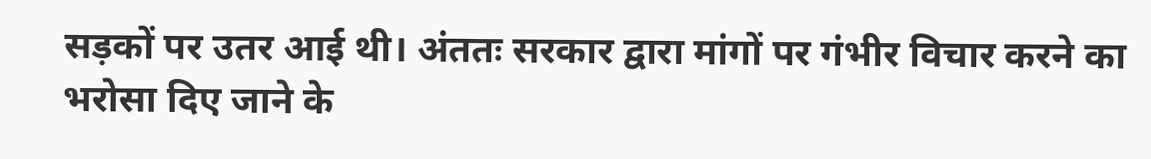सड़कों पर उतर आई थी। अंततः सरकार द्वारा मांगों पर गंभीर विचार करने का भरोसा दिए जाने के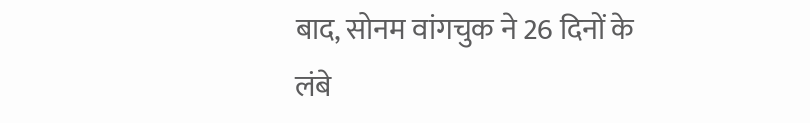बाद, सोनम वांगचुक ने 26 दिनों के लंबे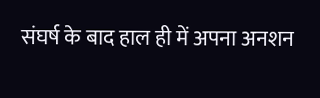संघर्ष के बाद हाल ही में अपना अनशन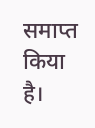समाप्त किया है।